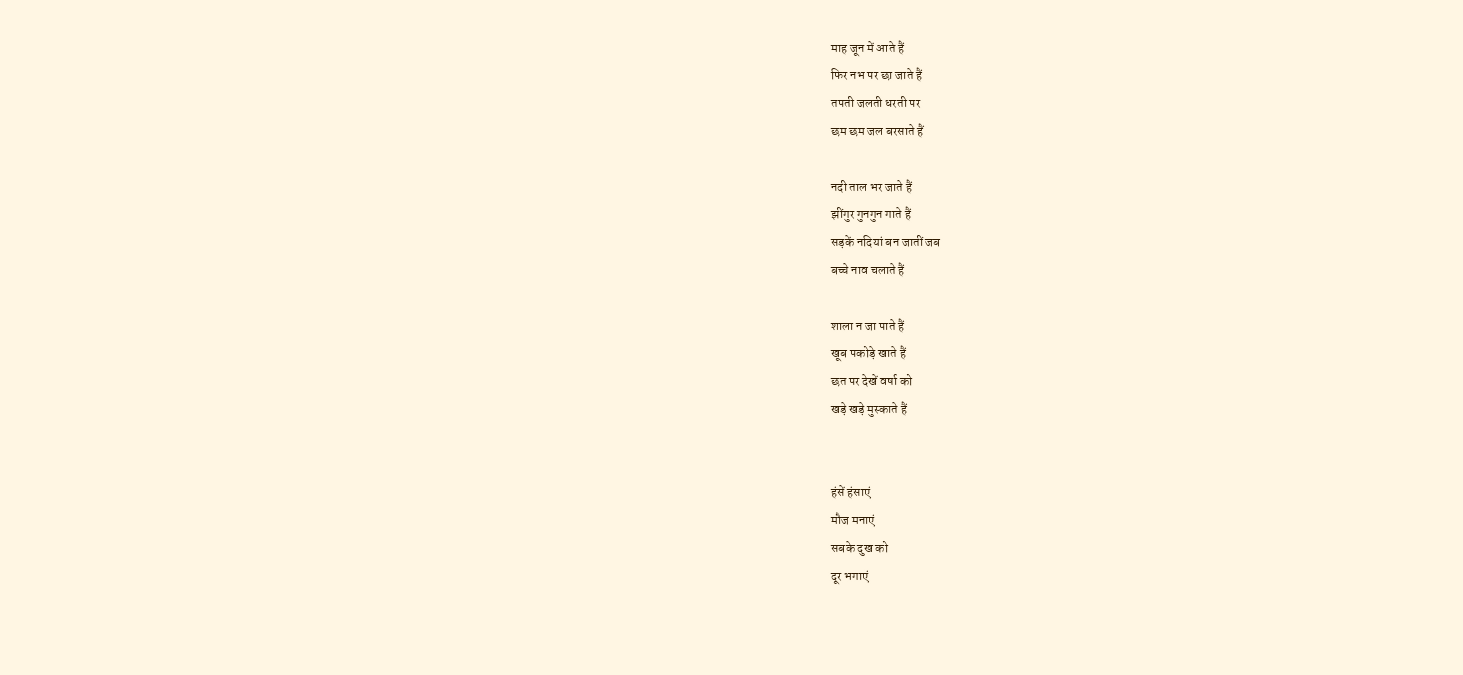माह जून में आते हैं
फिर नभ पर छा जाते हैं
तपती जलती धरती पर
छम छम जल बरसाते हैं

नदी ताल भर जाते हैं
झींगुर गुनगुन गाते हैं
सड़कें नदियां बन जातीं जब
बच्चे नाव चलाते हैं

शाला न जा पाते हैं
खूब पकोड़े खाते हैं
छत पर देखें वर्षा को
खड़े खड़े मुस्काते हैं


हंसें हंसाएं
मौज मनाएं
सबके दुख को
दूर भगाएं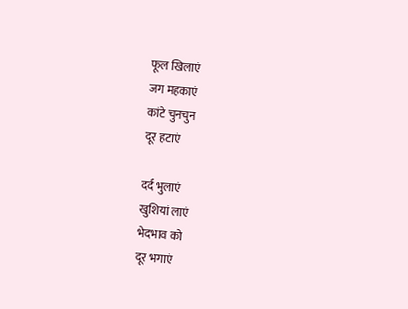फूल खिलाएं
जग महकाएं
कांटे चुनचुन
दूर हटाएं

दर्द भुलाएं
खुशियां लाएं
भेदभाव को
दूर भगाएं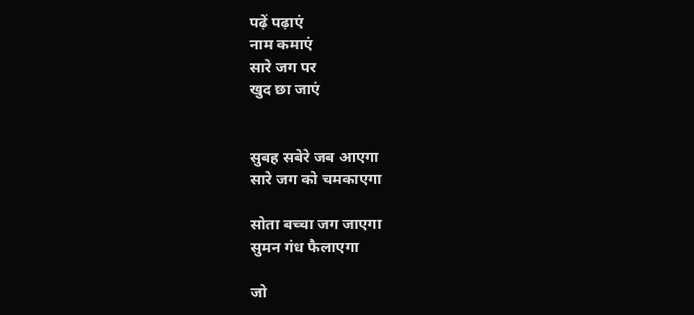पढ़ें पढ़ाएं
नाम कमाएं
सारे जग पर
खुद छा जाएं


सुबह सबेरे जब आएगा
सारे जग को चमकाएगा

सोता बच्चा जग जाएगा
सुमन गंध फैलाएगा

जो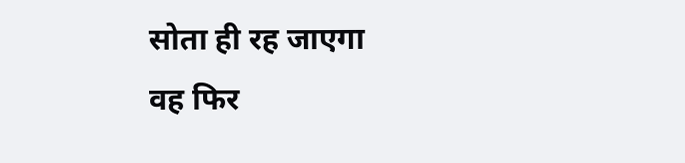सोता ही रह जाएगा
वह फिर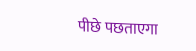पीछे पछताएगा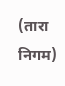(तारा निगम)